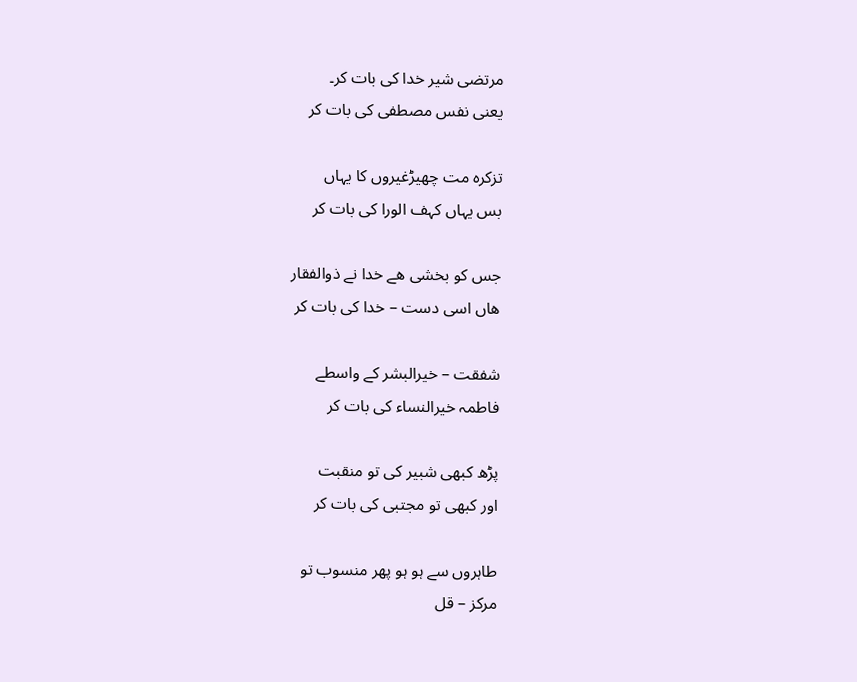مرتضی شیر خدا کی بات کر۔
یعنی نفس مصطفی کی بات کر

تزکرہ مت چھیڑغیروں کا یہاں
بس یہاں کہف الورا کی بات کر

جس کو بخشی هے خدا نے ذوالفقار
هاں اسی دست – خدا کی بات کر

شفقت – خیرالبشر کے واسطے
فاطمہ خیرالنساء کی بات کر

پڑھ کبھی شبیر کی تو منقبت
اور کبھی تو مجتبی کی بات کر

طاہروں سے ہو ہو پھر منسوب تو
مرکز – قل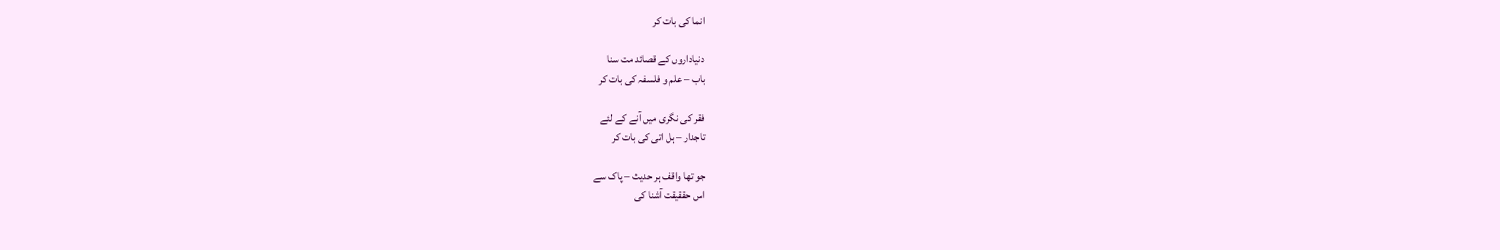انما کی بات کر

دنیاداروں کے قصائد مت سنا
باب – علم و فلسفہ کی بات کر

فقر کی نگری میں آنے کے لئے
تاجدار – ہل اتی کی بات کر

جو تھا واقف ہر حدیث – پاک سے
اس حققیقت آشنا کی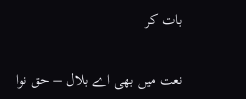بات کر

نعت میں بھی اے بلال – حق نوا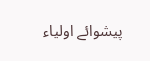پیشوائے اولیاء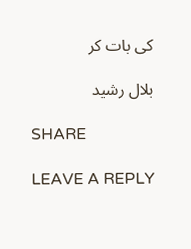کی بات کر

بلال رشید

SHARE

LEAVE A REPLY